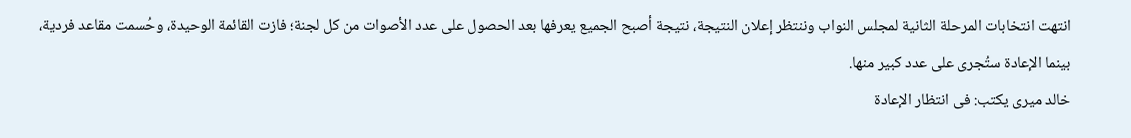انتهت انتخابات المرحلة الثانية لمجلس النواب وننتظر إعلان النتيجة، نتيجة أصبح الجميع يعرفها بعد الحصول على عدد الأصوات من كل لجنة؛ فازت القائمة الوحيدة، وحُسمت مقاعد فردية، بينما الإعادة ستُجرى على عدد كبير منها.
خالد ميرى يكتب: فى انتظار الإعادة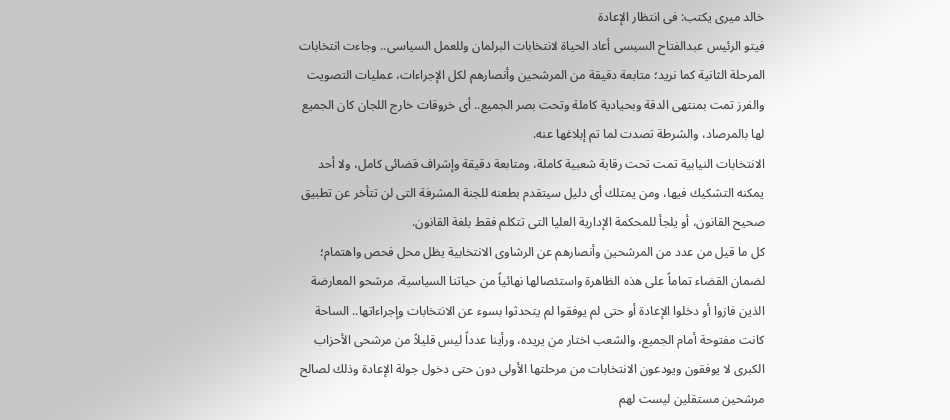خالد ميرى يكتب: فى انتظار الإعادة
فيتو الرئيس عبدالفتاح السيسى أعاد الحياة لانتخابات البرلمان وللعمل السياسى.. وجاءت انتخابات المرحلة الثانية كما نريد؛ متابعة دقيقة من المرشحين وأنصارهم لكل الإجراءات، عمليات التصويت والفرز تمت بمنتهى الدقة وبحيادية كاملة وتحت بصر الجميع.. أى خروقات خارج اللجان كان الجميع لها بالمرصاد، والشرطة تصدت لما تم إبلاغها عنه.
الانتخابات النيابية تمت تحت رقابة شعبية كاملة، ومتابعة دقيقة وإشراف قضائى كامل، ولا أحد يمكنه التشكيك فيها، ومن يمتلك أى دليل سيتقدم بطعنه للجنة المشرفة التى لن تتأخر عن تطبيق صحيح القانون، أو يلجأ للمحكمة الإدارية العليا التى تتكلم فقط بلغة القانون.
كل ما قيل من عدد من المرشحين وأنصارهم عن الرشاوى الانتخابية يظل محل فحص واهتمام؛ لضمان القضاء تماماً على هذه الظاهرة واستئصالها نهائياً من حياتنا السياسية، مرشحو المعارضة الذين فازوا أو دخلوا الإعادة أو حتى لم يوفقوا لم يتحدثوا بسوء عن الانتخابات وإجراءاتها.. الساحة كانت مفتوحة أمام الجميع، والشعب اختار من يريده، ورأينا عدداً ليس قليلاً من مرشحى الأحزاب الكبرى لا يوفقون ويودعون الانتخابات من مرحلتها الأولى دون حتى دخول جولة الإعادة وذلك لصالح مرشحين مستقلين ليست لهم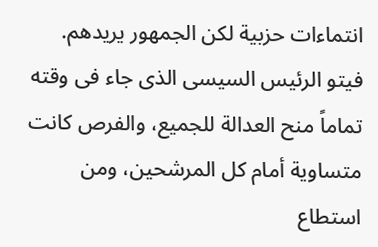انتماءات حزبية لكن الجمهور يريدهم.
فيتو الرئيس السيسى الذى جاء فى وقته تماماً منح العدالة للجميع، والفرص كانت متساوية أمام كل المرشحين، ومن استطاع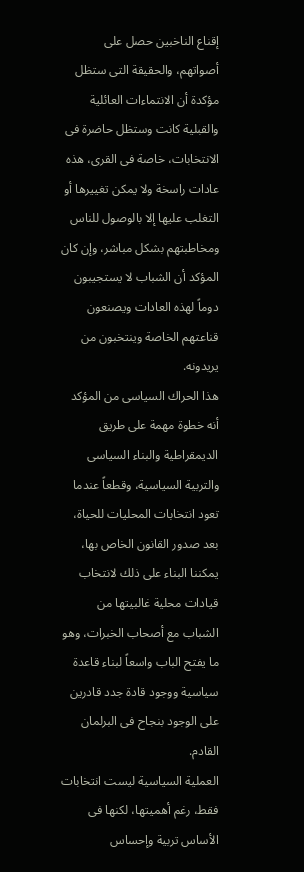إقناع الناخبين حصل على أصواتهم، والحقيقة التى ستظل مؤكدة أن الانتماءات العائلية والقبلية كانت وستظل حاضرة فى الانتخابات، خاصة فى القرى، هذه عادات راسخة ولا يمكن تغييرها أو التغلب عليها إلا بالوصول للناس ومخاطبتهم بشكل مباشر، وإن كان المؤكد أن الشباب لا يستجيبون دوماً لهذه العادات ويصنعون قناعتهم الخاصة وينتخبون من يريدونه.
هذا الحراك السياسى من المؤكد أنه خطوة مهمة على طريق الديمقراطية والبناء السياسى والتربية السياسية، وقطعاً عندما تعود انتخابات المحليات للحياة، بعد صدور القانون الخاص بها، يمكننا البناء على ذلك لانتخاب قيادات محلية غالبيتها من الشباب مع أصحاب الخبرات، وهو ما يفتح الباب واسعاً لبناء قاعدة سياسية ووجود قادة جدد قادرين على الوجود بنجاح فى البرلمان القادم.
العملية السياسية ليست انتخابات فقط، رغم أهميتها، لكنها فى الأساس تربية وإحساس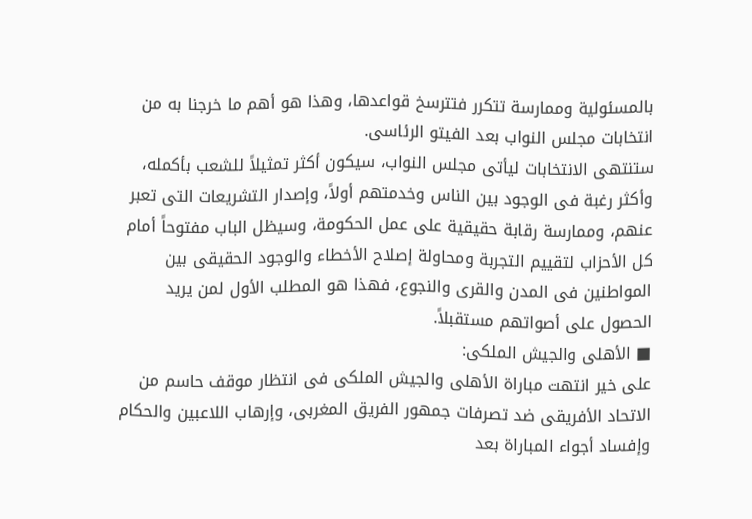بالمسئولية وممارسة تتكرر فتترسخ قواعدها، وهذا هو أهم ما خرجنا به من انتخابات مجلس النواب بعد الفيتو الرئاسى.
ستنتهى الانتخابات ليأتى مجلس النواب، سيكون أكثر تمثيلاً للشعب بأكمله، وأكثر رغبة فى الوجود بين الناس وخدمتهم أولاً، وإصدار التشريعات التى تعبر عنهم، وممارسة رقابة حقيقية على عمل الحكومة، وسيظل الباب مفتوحاً أمام كل الأحزاب لتقييم التجربة ومحاولة إصلاح الأخطاء والوجود الحقيقى بين المواطنين فى المدن والقرى والنجوع، فهذا هو المطلب الأول لمن يريد الحصول على أصواتهم مستقبلاً.
■ الأهلى والجيش الملكى:
على خير انتهت مباراة الأهلى والجيش الملكى فى انتظار موقف حاسم من الاتحاد الأفريقى ضد تصرفات جمهور الفريق المغربى، وإرهاب اللاعبين والحكام وإفساد أجواء المباراة بعد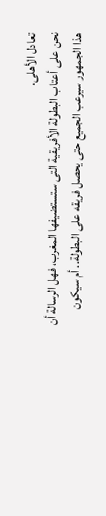تعادل الأهلى.
نحن على أعتاب البطولة الأفريقية التى ستستضيفها المغرب، فهل الرسالة أن هذا الجمهور سيرعب الجميع حتى يحصل فريقه على البطولة.. أم سيكون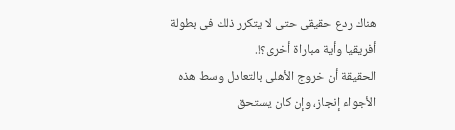هناك ردع حقيقى حتى لا يتكرر ذلك فى بطولة أفريقيا وأية مباراة أخرى؟!.
الحقيقة أن خروج الأهلى بالتعادل وسط هذه الأجواء إنجاز، وإن كان يستحق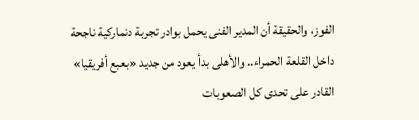الفوز، والحقيقة أن المدير الفنى يحمل بوادر تجربة دنماركية ناجحة داخل القلعة الحمراء.. والأهلى بدأ يعود من جديد «بعبع أفريقيا» القادر على تحدى كل الصعوبات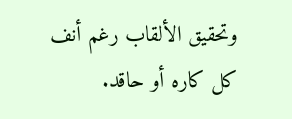وتحقيق الألقاب رغم أنف كل كاره أو حاقد.